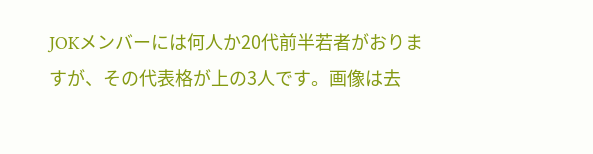JOKメンバーには何人か20代前半若者がおりますが、その代表格が上の3人です。画像は去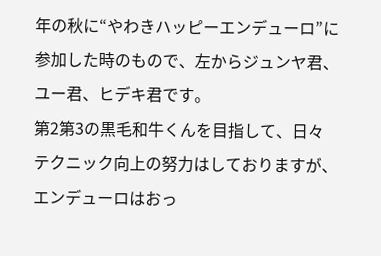年の秋に“やわきハッピーエンデューロ”に参加した時のもので、左からジュンヤ君、ユー君、ヒデキ君です。
第2第3の黒毛和牛くんを目指して、日々テクニック向上の努力はしておりますが、エンデューロはおっ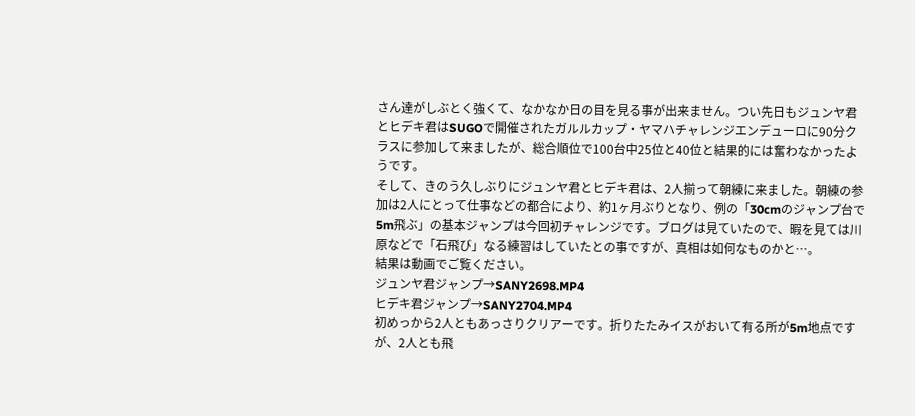さん達がしぶとく強くて、なかなか日の目を見る事が出来ません。つい先日もジュンヤ君とヒデキ君はSUGOで開催されたガルルカップ・ヤマハチャレンジエンデューロに90分クラスに参加して来ましたが、総合順位で100台中25位と40位と結果的には奮わなかったようです。
そして、きのう久しぶりにジュンヤ君とヒデキ君は、2人揃って朝練に来ました。朝練の参加は2人にとって仕事などの都合により、約1ヶ月ぶりとなり、例の「30cmのジャンプ台で5m飛ぶ」の基本ジャンプは今回初チャレンジです。ブログは見ていたので、暇を見ては川原などで「石飛び」なる練習はしていたとの事ですが、真相は如何なものかと…。
結果は動画でご覧ください。
ジュンヤ君ジャンプ→SANY2698.MP4
ヒデキ君ジャンプ→SANY2704.MP4
初めっから2人ともあっさりクリアーです。折りたたみイスがおいて有る所が5m地点ですが、2人とも飛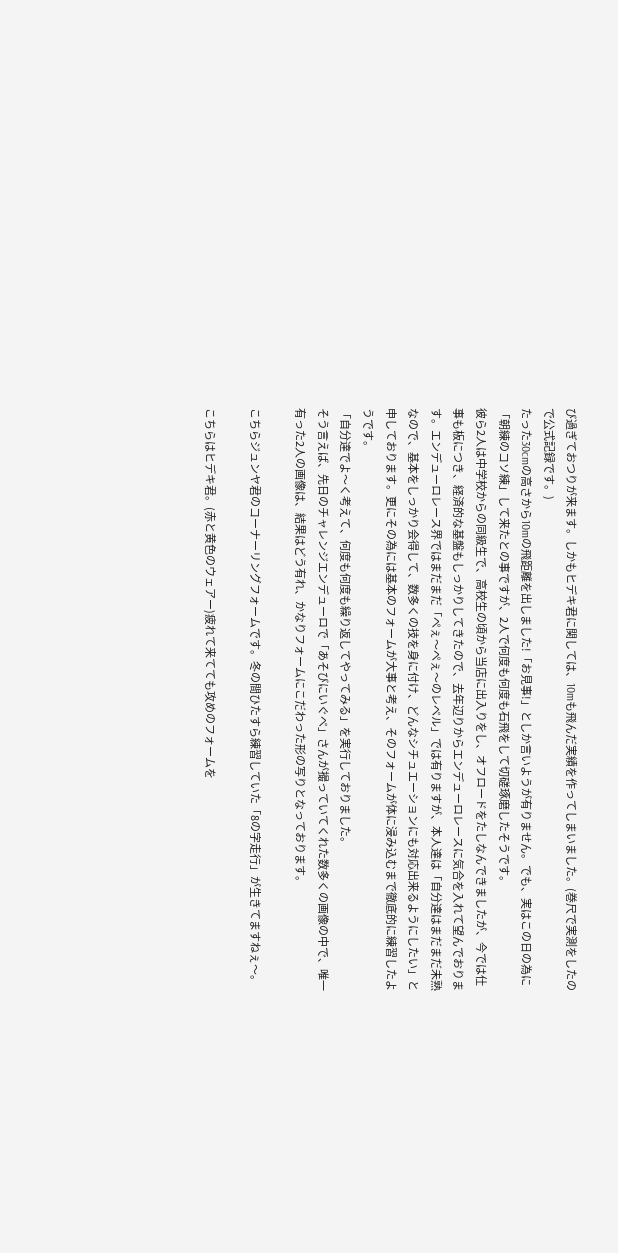び過ぎておつりが来ます。しかもヒデキ君に関しては、10mも飛んだ実績を作ってしまいました。(巻尺で実測をしたので公式記録です。)
たった30cmの高さから10mの飛距離を出しました!「お見事!」としか言いようが有りません。でも、実はこの日の為に「朝練のコソ練」して来たとの事ですが、2人で何度も何度も石飛をして切磋琢磨したそうです。
彼ら2人は中学校からの同級生で、高校生の頃から当店に出入りをし、オフロードをたしなんできましたが、今では仕事も板につき、経済的な基盤もしっかりしてきたので、去年辺りからエンデューロレースに気合を入れて望んでおります。エンデューロレース界ではまだまだ「ぺぇ〜ぺぇ〜のレベル」では有りますが、本人達は「自分達はまだまだ未熟なので、基本をしっかり会得して、数多くの技を身に付け、どんなシチュエーションにも対応出来るようにしたい」と申しております。更にその為には基本のフォームが大事と考え、そのフォームが体に浸み込むまで徹底的に練習したようです。
「自分達でよ〜く考えて、何度も何度も繰り返してやってみる」を実行しておりました。
そう言えば、先日のチャレンジエンデューロで「あそびにいぐべ」さんが撮っていてくれた数多くの画像の中で、唯一有った2人の画像は、結果はどう有れ、かなりフォームにこだわった形の写りとなっております。

こちらジュンヤ君のコーナーリングフォームです。冬の間ひたすら練習していた「8の字走行」が生きてますねぇ〜。

こちらはヒデキ君。(赤と黄色のウェアー)疲れて来てても攻めのフォームを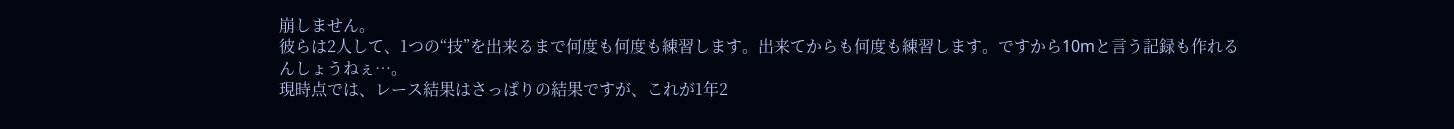崩しません。
彼らは2人して、1つの“技”を出来るまで何度も何度も練習します。出来てからも何度も練習します。ですから10mと言う記録も作れるんしょうねぇ…。
現時点では、レース結果はさっぱりの結果ですが、これが1年2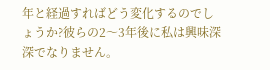年と経過すればどう変化するのでしょうか?彼らの2〜3年後に私は興味深深でなりません。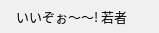いいぞぉ〜〜! 若者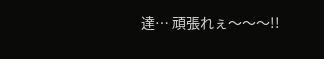達… 頑張れぇ〜〜〜!!